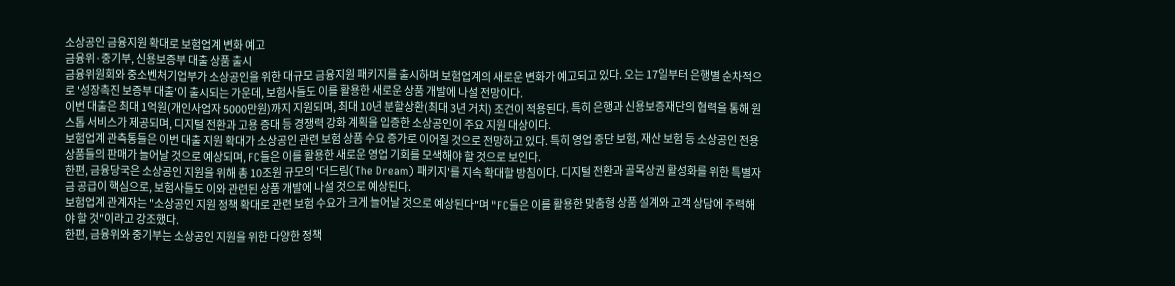소상공인 금융지원 확대로 보험업계 변화 예고
금융위·중기부, 신용보증부 대출 상품 출시
금융위원회와 중소벤처기업부가 소상공인을 위한 대규모 금융지원 패키지를 출시하며 보험업계의 새로운 변화가 예고되고 있다. 오는 17일부터 은행별 순차적으로 '성장촉진 보증부 대출'이 출시되는 가운데, 보험사들도 이를 활용한 새로운 상품 개발에 나설 전망이다.
이번 대출은 최대 1억원(개인사업자 5000만원)까지 지원되며, 최대 10년 분할상환(최대 3년 거치) 조건이 적용된다. 특히 은행과 신용보증재단의 협력을 통해 원스톱 서비스가 제공되며, 디지털 전환과 고용 증대 등 경쟁력 강화 계획을 입증한 소상공인이 주요 지원 대상이다.
보험업계 관측통들은 이번 대출 지원 확대가 소상공인 관련 보험 상품 수요 증가로 이어질 것으로 전망하고 있다. 특히 영업 중단 보험, 재산 보험 등 소상공인 전용 상품들의 판매가 늘어날 것으로 예상되며, FC들은 이를 활용한 새로운 영업 기회를 모색해야 할 것으로 보인다.
한편, 금융당국은 소상공인 지원을 위해 총 10조원 규모의 '더드림(The Dream) 패키지'를 지속 확대할 방침이다. 디지털 전환과 골목상권 활성화를 위한 특별자금 공급이 핵심으로, 보험사들도 이와 관련된 상품 개발에 나설 것으로 예상된다.
보험업계 관계자는 "소상공인 지원 정책 확대로 관련 보험 수요가 크게 늘어날 것으로 예상된다"며 "FC들은 이를 활용한 맞춤형 상품 설계와 고객 상담에 주력해야 할 것"이라고 강조했다.
한편, 금융위와 중기부는 소상공인 지원을 위한 다양한 정책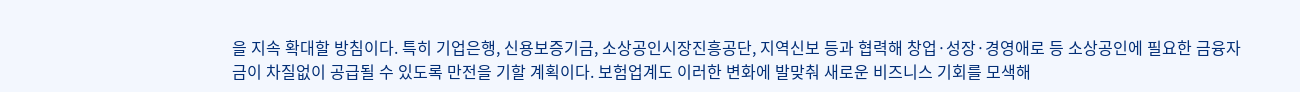을 지속 확대할 방침이다. 특히 기업은행, 신용보증기금, 소상공인시장진흥공단, 지역신보 등과 협력해 창업·성장·경영애로 등 소상공인에 필요한 금융자금이 차질없이 공급될 수 있도록 만전을 기할 계획이다. 보험업계도 이러한 변화에 발맞춰 새로운 비즈니스 기회를 모색해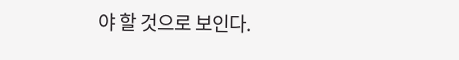야 할 것으로 보인다.